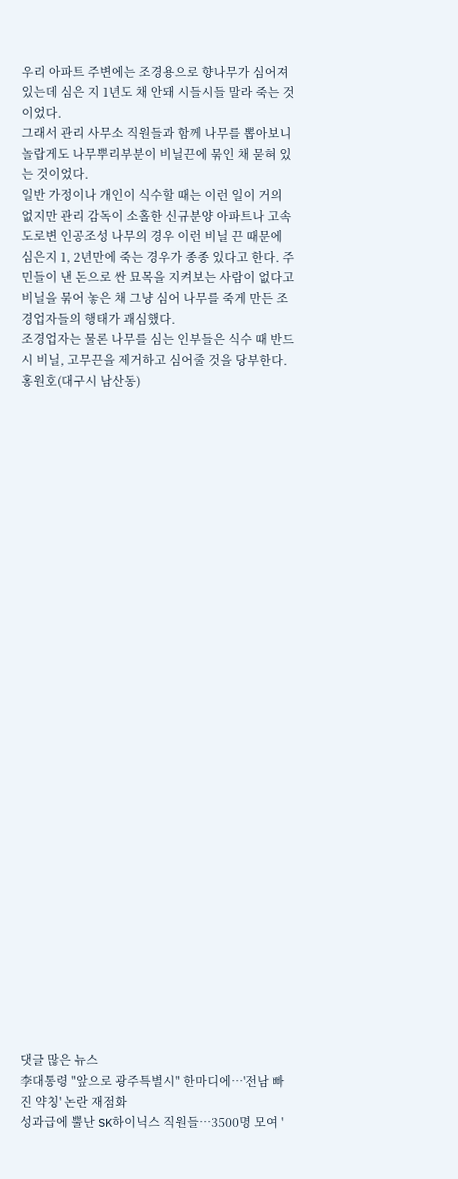우리 아파트 주변에는 조경용으로 향나무가 심어져 있는데 심은 지 1년도 채 안돼 시들시들 말라 죽는 것이었다.
그래서 관리 사무소 직원들과 함께 나무를 뽑아보니 놀랍게도 나무뿌리부분이 비닐끈에 묶인 채 묻혀 있는 것이었다.
일반 가정이나 개인이 식수할 때는 이런 일이 거의 없지만 관리 감독이 소홀한 신규분양 아파트나 고속도로변 인공조성 나무의 경우 이런 비닐 끈 때문에 심은지 1, 2년만에 죽는 경우가 종종 있다고 한다. 주민들이 낸 돈으로 싼 묘목을 지켜보는 사람이 없다고 비닐을 묶어 놓은 채 그냥 심어 나무를 죽게 만든 조경업자들의 행태가 괘심했다.
조경업자는 물론 나무를 심는 인부들은 식수 때 반드시 비닐, 고무끈을 제거하고 심어줄 것을 당부한다.
홍원호(대구시 남산동)
































댓글 많은 뉴스
李대통령 "앞으로 광주특별시" 한마디에…'전남 빠진 약칭' 논란 재점화
성과급에 뿔난 SK하이닉스 직원들…3500명 모여 '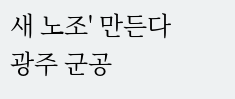새 노조' 만든다
광주 군공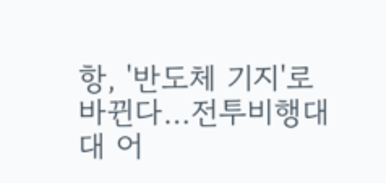항, '반도체 기지'로 바뀐다…전투비행대대 어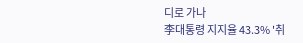디로 가나
李대통령 지지율 43.3% '취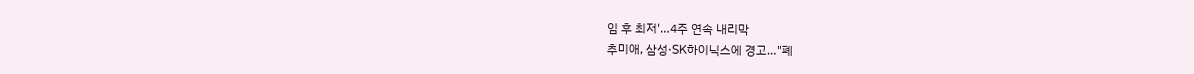임 후 최저'…4주 연속 내리막
추미애, 삼성·SK하이닉스에 경고…"폐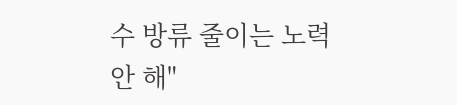수 방류 줄이는 노력 안 해"